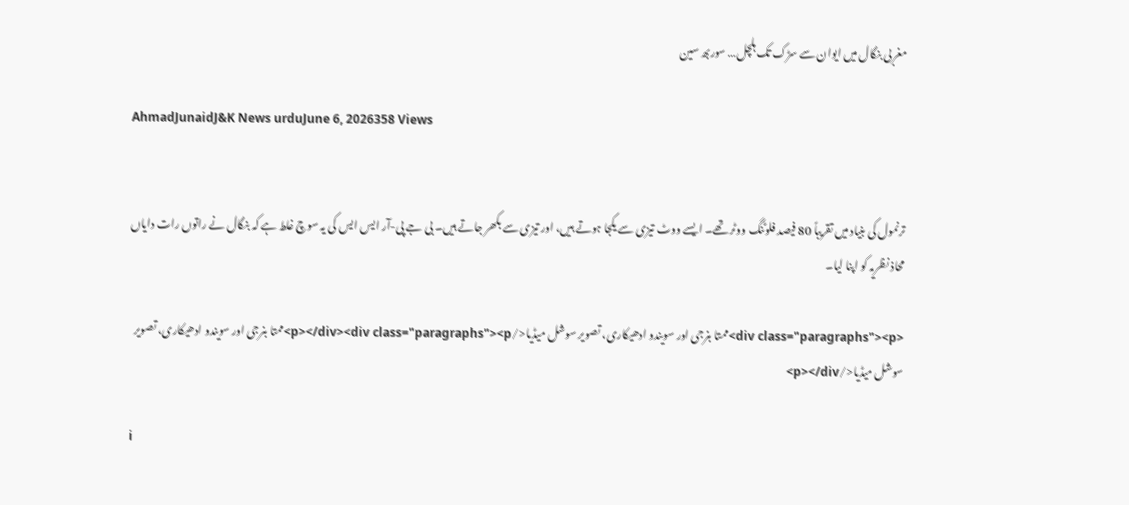مغربی بنگال میں ایوان سے سڑک تک ہلچل… سوربھ سین

AhmadJunaidJ&K News urduJune 6, 2026358 Views


ترنمول کی بنیاد میں تقریباً 80 فیصد فلوٹنگ ووٹر تھے۔ ایسے ووٹ تیزی سے یکجا ہوتے ہیں، اور تیزی سے بکھر جاتے ہیں۔ بی جے پی-آر ایس ایس کی یہ سوچ غلط ہے کہ بنگال نے راتوں رات دایاں محاذ نظریہ کو اپنا لیا۔

<div class="paragraphs"><p>ممتا بنرجی اور سویندو ادھیکاری، تصویر سوشل میڈیا</p></div><div class="paragraphs"><p>ممتا بنرجی اور سویندو ادھیکاری، تصویر سوشل میڈیا</p></div>

i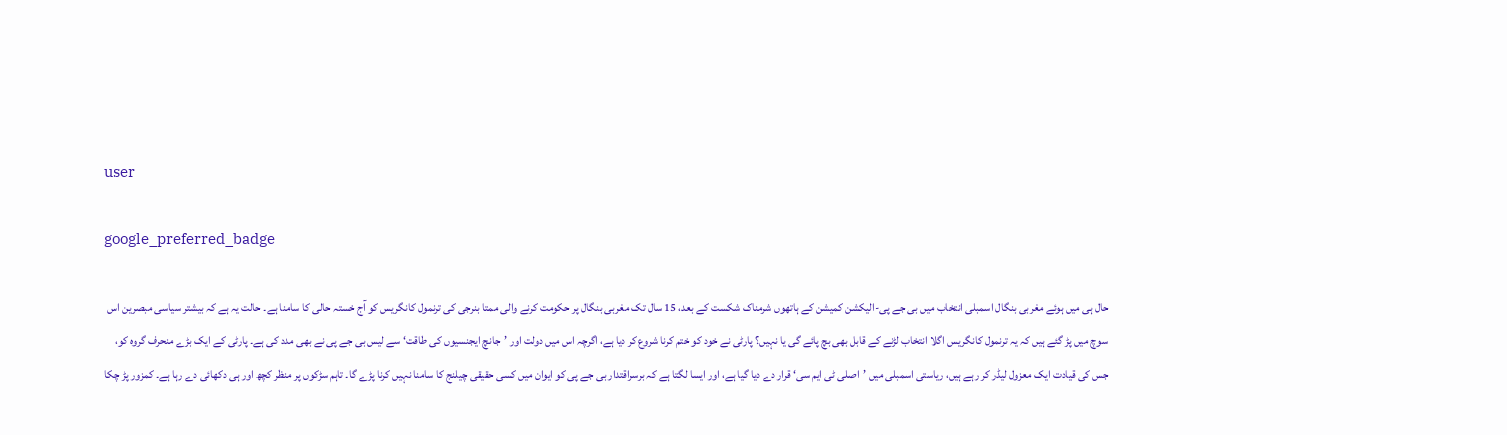user

google_preferred_badge

حال ہی میں ہوئے مغربی بنگال اسمبلی انتخاب میں بی جے پی-الیکشن کمیشن کے ہاتھوں شرمناک شکست کے بعد، 15 سال تک مغربی بنگال پر حکومت کرنے والی ممتا بنرجی کی ترنمول کانگریس کو آج خستہ حالی کا سامنا ہے۔ حالت یہ ہے کہ بیشتر سیاسی مبصرین اس سوچ میں پڑ گئے ہیں کہ یہ ترنمول کانگریس اگلا انتخاب لڑنے کے قابل بھی بچ پائے گی یا نہیں؟ پارٹی نے خود کو ختم کرنا شروع کر دیا ہے، اگرچہ اس میں دولت اور ’جانچ ایجنسیوں کی طاقت‘ سے لیس بی جے پی نے بھی مدد کی ہے۔ پارٹی کے ایک بڑے منحرف گروہ کو، جس کی قیادت ایک معزول لیڈر کر رہے ہیں، ریاستی اسمبلی میں ’اصلی ٹی ایم سی‘ قرار دے دیا گیا ہے، اور ایسا لگتا ہے کہ برسراقتدار بی جے پی کو ایوان میں کسی حقیقی چیلنج کا سامنا نہیں کرنا پڑے گا۔ تاہم سڑکوں پر منظر کچھ اور ہی دکھائی دے رہا ہے۔ کمزور پڑ چکا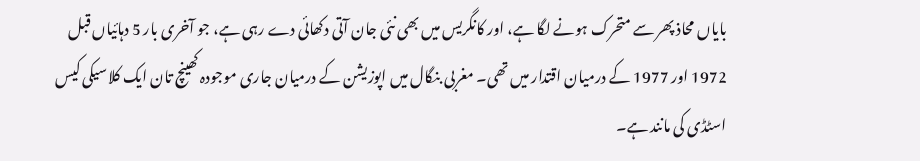بایاں محاذ پھر سے متحرک ہونے لگا ہے، اور کانگریس میں بھی نئی جان آتی دکھائی دے رہی ہے، جو آخری بار 5 دہائیاں قبل 1972 اور 1977 کے درمیان اقتدار میں تھی۔ مغربی بنگال میں اپوزیشن کے درمیان جاری موجودہ کھینچ تان ایک کلاسیکی کیس اسٹڈی کی مانند ہے۔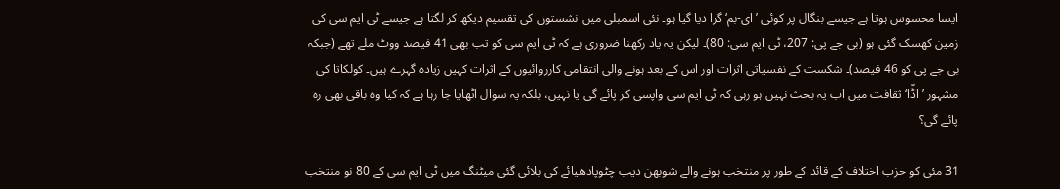ایسا محسوس ہوتا ہے جیسے بنگال پر کوئی ’ای-بم‘ گرا دیا گیا ہو۔ نئی اسمبلی میں نشستوں کی تقسیم دیکھ کر لگتا ہے جیسے ٹی ایم سی کی زمین کھسک گئی ہو (بی جے پی: 207، ٹی ایم سی: 80)۔ لیکن یہ یاد رکھنا ضروری ہے کہ ٹی ایم سی کو تب بھی 41 فیصد ووٹ ملے تھے (جبکہ بی جے پی کو 46 فیصد)۔ شکست کے نفسیاتی اثرات اور اس کے بعد ہونے والی انتقامی کارروائیوں کے اثرات کہیں زیادہ گہرے ہیں۔ کولکاتا کی مشہور ’اڈّا‘ ثقافت میں اب یہ بحث نہیں ہو رہی کہ ٹی ایم سی واپسی کر پائے گی یا نہیں، بلکہ یہ سوال اٹھایا جا رہا ہے کہ کیا وہ باقی بھی رہ پائے گی؟

31 مئی کو حزب اختلاف کے قائد کے طور پر منتخب ہونے والے شوبھن دیب چٹوپادھیائے کی بلائی گئی میٹنگ میں ٹی ایم سی کے 80 نو منتخب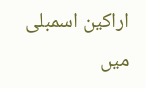اراکین اسمبلی میں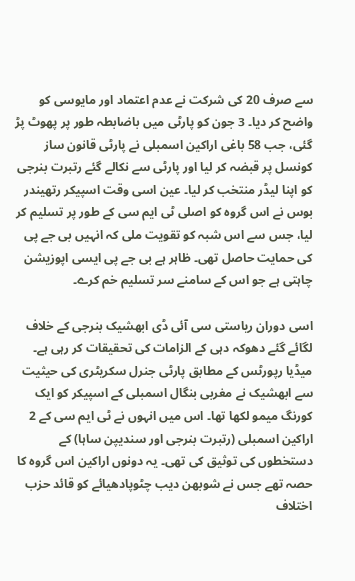سے صرف 20 کی شرکت نے عدم اعتماد اور مایوسی کو واضح کر دیا۔ 3 جون کو پارٹی میں باضابطہ طور پر پھوٹ پڑ گئی، جب 58 باغی اراکین اسمبلی نے پارٹی قانون ساز کونسل پر قبضہ کر لیا اور پارٹی سے نکالے گئے رتبرت بنرجی کو اپنا لیڈر منتخب کر لیا۔ عین اسی وقت اسپیکر رتھیندر بوس نے اس گروہ کو اصلی ٹی ایم سی کے طور پر تسلیم کر لیا، جس سے اس شبہ کو تقویت ملی کہ انہیں بی جے پی کی حمایت حاصل تھی۔ ظاہر ہے بی جے پی ایسی اپوزیشن چاہتی ہے جو اس کے سامنے سر تسلیم خم کرے۔

اسی دوران ریاستی سی آئی ڈی ابھشیک بنرجی کے خلاف لگائے گئے دھوکہ دہی کے الزامات کی تحقیقات کر رہی ہے۔ میڈیا رپورٹس کے مطابق پارٹی جنرل سکریٹری کی حیثیت سے ابھشیک نے مغربی بنگال اسمبلی کے اسپیکر کو ایک کورنگ میمو لکھا تھا۔ اس میں انہوں نے ٹی ایم سی کے 2 اراکین اسمبلی (رتبرت بنرجی اور سندیپن ساہا) کے دستخطوں کی توثیق کی تھی۔ یہ دونوں اراکین اس گروہ کا حصہ تھے جس نے شوبھن دیب چٹوپادھیائے کو قائد حزب اختلاف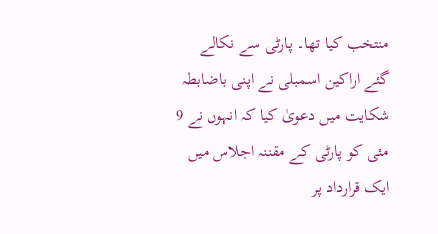منتخب کیا تھا۔ پارٹی سے نکالے گئے اراکین اسمبلی نے اپنی باضابطہ شکایت میں دعویٰ کیا کہ انہوں نے 9 مئی کو پارٹی کے مقننہ اجلاس میں ایک قرارداد پر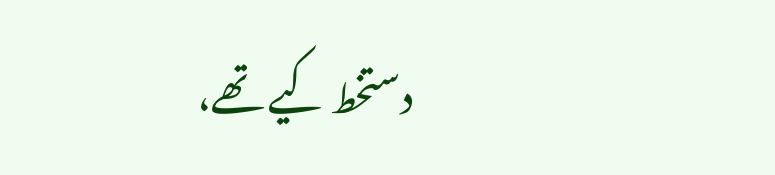دستخط کیے تھے،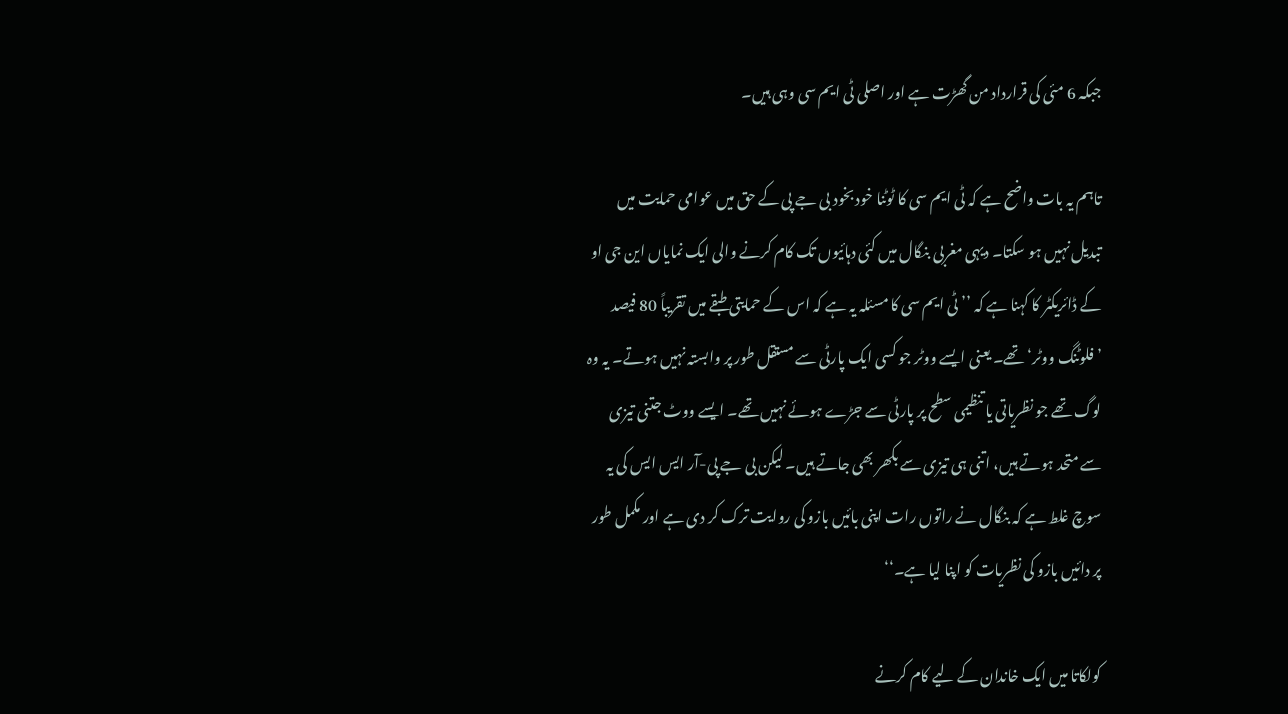جبکہ 6 مئی کی قرارداد من گھڑت ہے اور اصلی ٹی ایم سی وہی ہیں۔

تاہم یہ بات واضح ہے کہ ٹی ایم سی کا ٹوٹنا خود بخود بی جے پی کے حق میں عوامی حمایت میں تبدیل نہیں ہو سکتا۔ دیہی مغربی بنگال میں کئی دہائیوں تک کام کرنے والی ایک نمایاں این جی او کے ڈائریکٹر کا کہنا ہے کہ ’’ٹی ایم سی کا مسئلہ یہ ہے کہ اس کے حمایتی طبقے میں تقریباً 80 فیصد ’فلوٹنگ ووٹر‘ تھے۔ یعنی ایسے ووٹر جو کسی ایک پارٹی سے مستقل طور پر وابستہ نہیں ہوتے۔ یہ وہ لوگ تھے جو نظریاتی یا تنظیمی سطح پر پارٹی سے جڑے ہوئے نہیں تھے۔ ایسے ووٹ جتنی تیزی سے متحد ہوتے ہیں، اتنی ہی تیزی سے بکھر بھی جاتے ہیں۔ لیکن بی جے پی-آر ایس ایس کی یہ سوچ غلط ہے کہ بنگال نے راتوں رات اپنی بائیں بازو کی روایت ترک کر دی ہے اور مکمل طور پر دائیں بازو کی نظریات کو اپنا لیا ہے۔‘‘

کولکاتا میں ایک خاندان کے لیے کام کرنے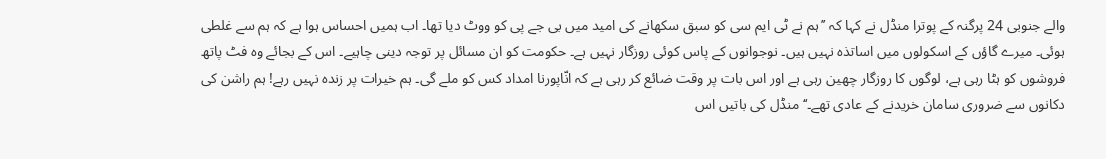والے جنوبی 24 پرگنہ کے پوترا منڈل نے کہا کہ ’’ہم نے ٹی ایم سی کو سبق سکھانے کی امید میں بی جے پی کو ووٹ دیا تھا۔ اب ہمیں احساس ہوا ہے کہ ہم سے غلطی ہوئی۔ میرے گاؤں کے اسکولوں میں اساتذہ نہیں ہیں۔ نوجوانوں کے پاس کوئی روزگار نہیں ہے۔ حکومت کو ان مسائل پر توجہ دینی چاہیے۔ اس کے بجائے وہ فٹ پاتھ فروشوں کو ہٹا رہی ہے، لوگوں کا روزگار چھین رہی ہے اور اس بات پر وقت ضائع کر رہی ہے کہ انّاپورنا امداد کس کو ملے گی۔ ہم خیرات پر زندہ نہیں رہے! ہم راشن کی دکانوں سے ضروری سامان خریدنے کے عادی تھے۔‘‘ منڈل کی باتیں اس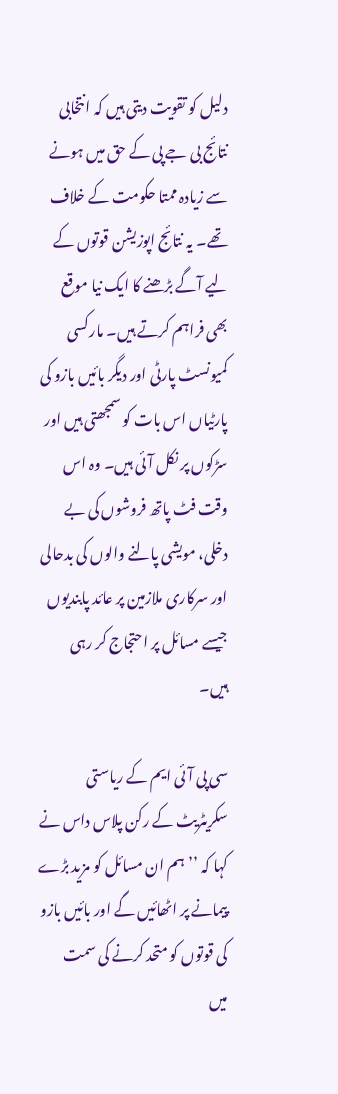دلیل کو تقویت دیتی ہیں کہ انتخابی نتائج بی جے پی کے حق میں ہونے سے زیادہ ممتا حکومت کے خلاف تھے۔ یہ نتائج اپوزیشن قوتوں کے لیے آگے بڑھنے کا ایک نیا موقع بھی فراہم کرتے ہیں۔ مارکسی کمیونسٹ پارٹی اور دیگر بائیں بازو کی پارٹیاں اس بات کو سمجھتی ہیں اور سڑکوں پر نکل آئی ہیں۔ وہ اس وقت فٹ پاتھ فروشوں کی بے دخلی، مویشی پالنے والوں کی بدحالی اور سرکاری ملازمین پر عائد پابندیوں جیسے مسائل پر احتجاج کر رہی ہیں۔

سی پی آئی ایم کے ریاستی سکریٹریٹ کے رکن پلاس داس نے کہا کہ ’’ہم ان مسائل کو مزید بڑے پیمانے پر اٹھائیں گے اور بائیں بازو کی قوتوں کو متحد کرنے کی سمت میں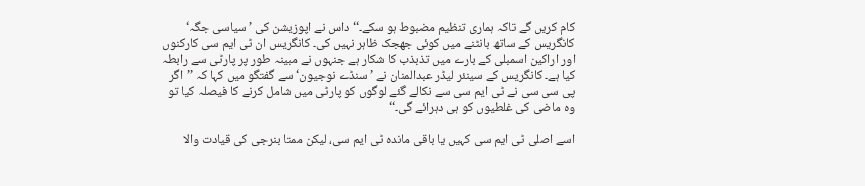کام کریں گے تاکہ ہماری تنظیم مضبوط ہو سکے۔‘‘ داس نے اپوزیشن کی ’سیاسی جگہ‘ کانگریس کے ساتھ بانٹنے میں کوئی جھجک ظاہر نہیں کی۔ کانگریس ان ٹی ایم سی کارکنوں اور اراکین اسمبلی کے بارے میں تذبذب کا شکار ہے جنہوں نے مبینہ طور پر پارٹی سے رابطہ کیا ہے۔ کانگریس کے سینئر لیڈر عبدالمنان نے ’سنڈے نوجیون‘ سے گفتگو میں کہا کہ ’’اگر پی سی سی نے ٹی ایم سی سے نکالے گئے لوگوں کو پارٹی میں شامل کرنے کا فیصلہ کیا تو وہ ماضی کی غلطیوں کو ہی دہرائے گی۔‘‘

اسے اصلی ٹی ایم سی کہیں یا باقی ماندہ ٹی ایم سی، لیکن ممتا بنرجی کی قیادت والا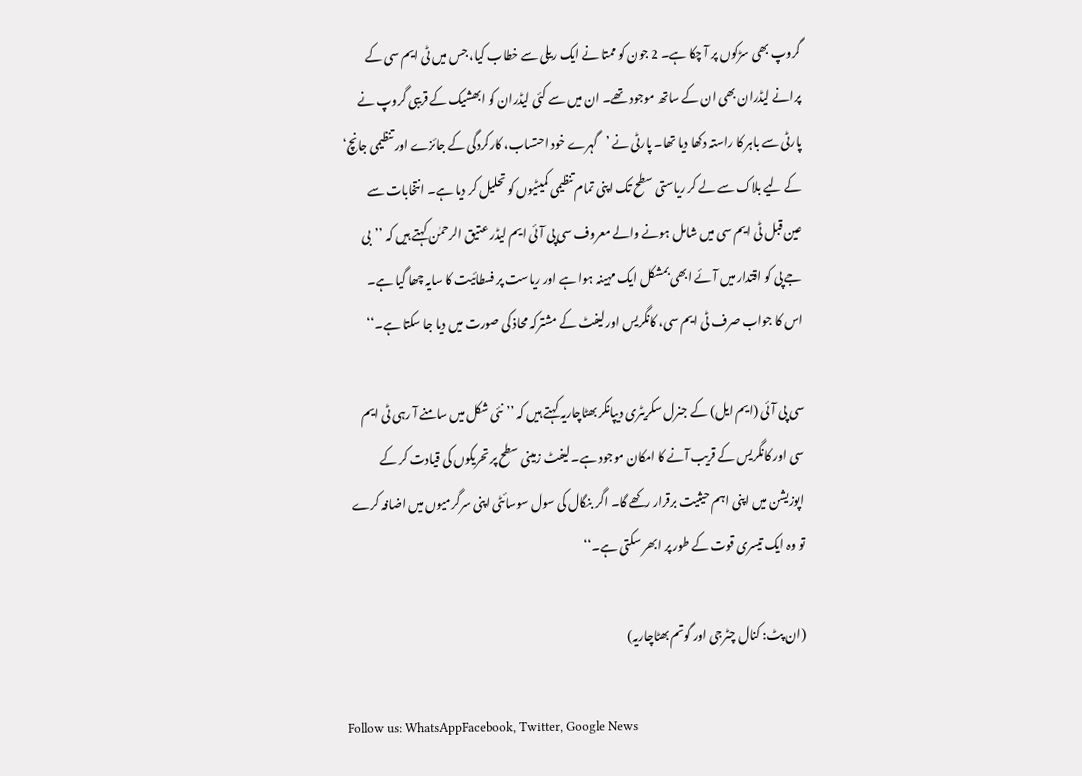گروپ بھی سڑکوں پر آ چکا ہے۔ 2 جون کو ممتا نے ایک ریلی سے خطاب کیا، جس میں ٹی ایم سی کے پرانے لیڈران بھی ان کے ساتھ موجود تھے۔ ان میں سے کئی لیڈران کو ابھشیک کے قریبی گروپ نے پارٹی سے باہر کا راستہ دکھا دیا تھا۔ پارٹی نے ’گہرے خود احتساب، کارکردگی کے جائزے اور تنظیمی جانچ‘ کے لیے بلاک سے لے کر ریاستی سطح تک اپنی تمام تنظیمی کمیٹیوں کو تحلیل کر دیا ہے۔ انتخابات سے عین قبل ٹی ایم سی میں شامل ہونے والے معروف سی پی آئی ایم لیڈر عتیق الرحمٰن کہتے ہیں کہ ’’بی جے پی کو اقتدار میں آئے ابھی بمشکل ایک مہینہ ہوا ہے اور ریاست پر فسطائیت کا سایہ چھا گیا ہے۔ اس کا جواب صرف ٹی ایم سی، کانگریس اور لیفٹ کے مشترکہ محاذ کی صورت میں دیا جا سکتا ہے۔‘‘

سی پی آئی (ایم ایل) کے جنرل سکریٹری دیپانکر بھٹاچاریہ کہتے ہیں کہ ’’نئی شکل میں سامنے آ رہی ٹی ایم سی اور کانگریس کے قریب آنے کا امکان موجود ہے۔ لیفٹ زمینی سطح پر تحریکوں کی قیادت کر کے اپوزیشن میں اپنی اہم حیثیت برقرار رکھے گا۔ اگر بنگال کی سول سوسائٹی اپنی سرگرمیوں میں اضافہ کرے تو وہ ایک تیسری قوت کے طور پر ابھر سکتی ہے۔‘‘

(ان پٹ: کنال چٹرجی اور گوتم بھٹاچاریہ)

Follow us: WhatsAppFacebook, Twitter, Google News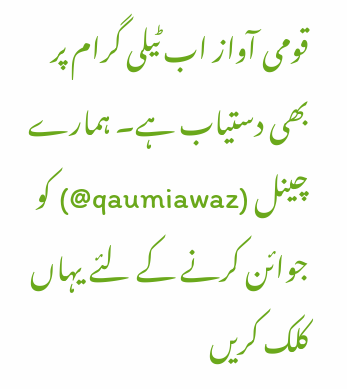قومی آواز اب ٹیلی گرام پر بھی دستیاب ہے۔ ہمارے چینل (qaumiawaz@) کو جوائن کرنے کے لئے یہاں کلک کریں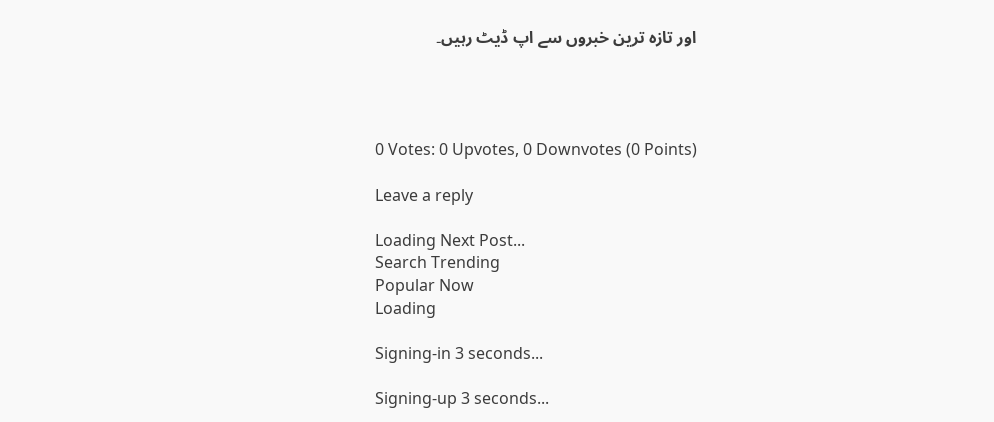اور تازہ ترین خبروں سے اپ ڈیٹ رہیں۔




0 Votes: 0 Upvotes, 0 Downvotes (0 Points)

Leave a reply

Loading Next Post...
Search Trending
Popular Now
Loading

Signing-in 3 seconds...

Signing-up 3 seconds...